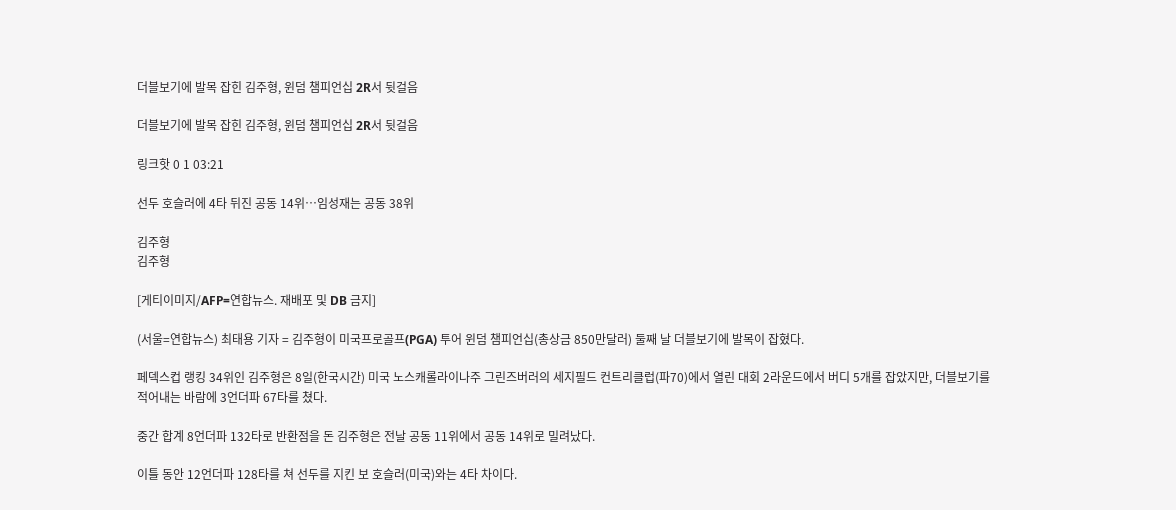더블보기에 발목 잡힌 김주형, 윈덤 챔피언십 2R서 뒷걸음

더블보기에 발목 잡힌 김주형, 윈덤 챔피언십 2R서 뒷걸음

링크핫 0 1 03:21

선두 호슬러에 4타 뒤진 공동 14위…임성재는 공동 38위

김주형
김주형

[게티이미지/AFP=연합뉴스. 재배포 및 DB 금지]

(서울=연합뉴스) 최태용 기자 = 김주형이 미국프로골프(PGA) 투어 윈덤 챔피언십(총상금 850만달러) 둘째 날 더블보기에 발목이 잡혔다.

페덱스컵 랭킹 34위인 김주형은 8일(한국시간) 미국 노스캐롤라이나주 그린즈버러의 세지필드 컨트리클럽(파70)에서 열린 대회 2라운드에서 버디 5개를 잡았지만, 더블보기를 적어내는 바람에 3언더파 67타를 쳤다.

중간 합계 8언더파 132타로 반환점을 돈 김주형은 전날 공동 11위에서 공동 14위로 밀려났다.

이틀 동안 12언더파 128타를 쳐 선두를 지킨 보 호슬러(미국)와는 4타 차이다.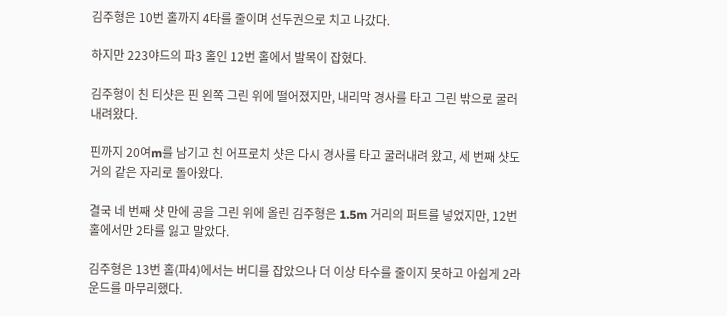김주형은 10번 홀까지 4타를 줄이며 선두권으로 치고 나갔다.

하지만 223야드의 파3 홀인 12번 홀에서 발목이 잡혔다.

김주형이 친 티샷은 핀 왼쪽 그린 위에 떨어졌지만, 내리막 경사를 타고 그린 밖으로 굴러 내려왔다.

핀까지 20여m를 남기고 친 어프로치 샷은 다시 경사를 타고 굴러내려 왔고, 세 번째 샷도 거의 같은 자리로 돌아왔다.

결국 네 번째 샷 만에 공을 그린 위에 올린 김주형은 1.5m 거리의 퍼트를 넣었지만, 12번 홀에서만 2타를 잃고 말았다.

김주형은 13번 홀(파4)에서는 버디를 잡았으나 더 이상 타수를 줄이지 못하고 아쉽게 2라운드를 마무리했다.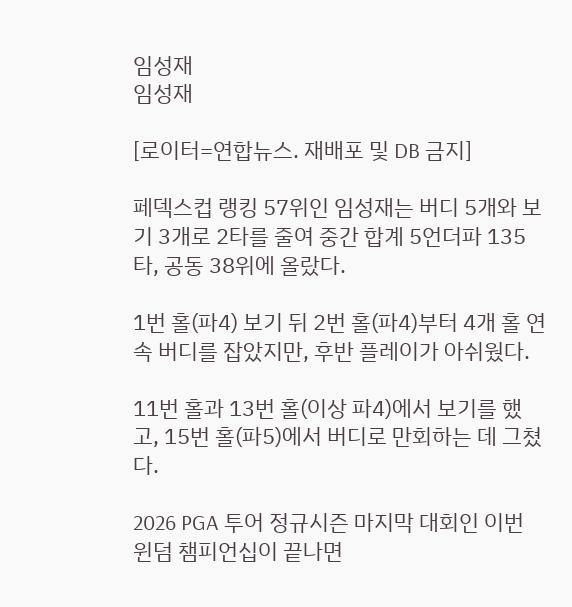임성재
임성재

[로이터=연합뉴스. 재배포 및 DB 금지]

페덱스컵 랭킹 57위인 임성재는 버디 5개와 보기 3개로 2타를 줄여 중간 합계 5언더파 135타, 공동 38위에 올랐다.

1번 홀(파4) 보기 뒤 2번 홀(파4)부터 4개 홀 연속 버디를 잡았지만, 후반 플레이가 아쉬웠다.

11번 홀과 13번 홀(이상 파4)에서 보기를 했고, 15번 홀(파5)에서 버디로 만회하는 데 그쳤다.

2026 PGA 투어 정규시즌 마지막 대회인 이번 윈덤 챔피언십이 끝나면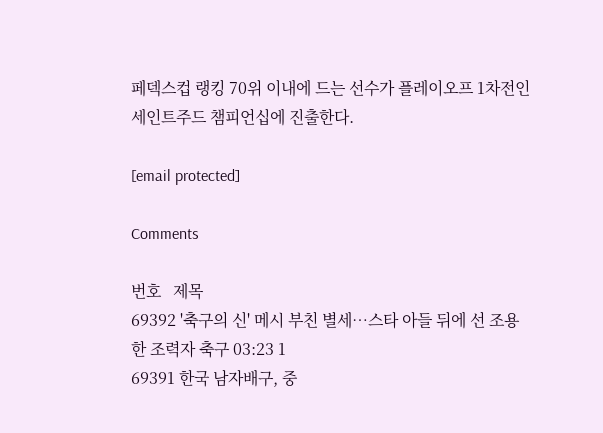페덱스컵 랭킹 70위 이내에 드는 선수가 플레이오프 1차전인 세인트주드 챔피언십에 진출한다.

[email protected]

Comments

번호   제목
69392 '축구의 신' 메시 부친 별세…스타 아들 뒤에 선 조용한 조력자 축구 03:23 1
69391 한국 남자배구, 중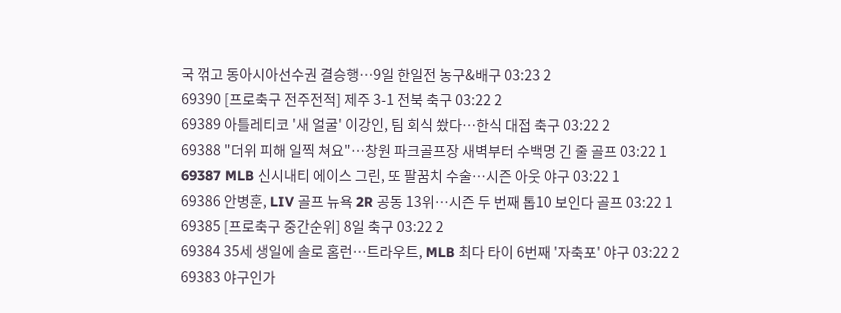국 꺾고 동아시아선수권 결승행…9일 한일전 농구&배구 03:23 2
69390 [프로축구 전주전적] 제주 3-1 전북 축구 03:22 2
69389 아틀레티코 '새 얼굴' 이강인, 팀 회식 쐈다…한식 대접 축구 03:22 2
69388 "더위 피해 일찍 쳐요"…창원 파크골프장 새벽부터 수백명 긴 줄 골프 03:22 1
69387 MLB 신시내티 에이스 그린, 또 팔꿈치 수술…시즌 아웃 야구 03:22 1
69386 안병훈, LIV 골프 뉴욕 2R 공동 13위…시즌 두 번째 톱10 보인다 골프 03:22 1
69385 [프로축구 중간순위] 8일 축구 03:22 2
69384 35세 생일에 솔로 홈런…트라우트, MLB 최다 타이 6번째 '자축포' 야구 03:22 2
69383 야구인가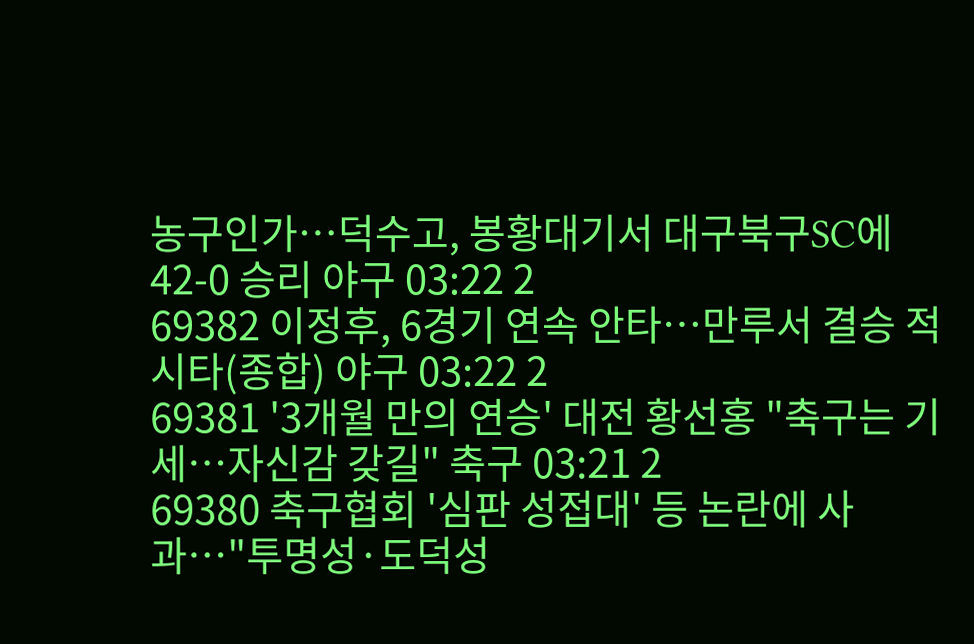농구인가…덕수고, 봉황대기서 대구북구SC에 42-0 승리 야구 03:22 2
69382 이정후, 6경기 연속 안타…만루서 결승 적시타(종합) 야구 03:22 2
69381 '3개월 만의 연승' 대전 황선홍 "축구는 기세…자신감 갖길" 축구 03:21 2
69380 축구협회 '심판 성접대' 등 논란에 사과…"투명성·도덕성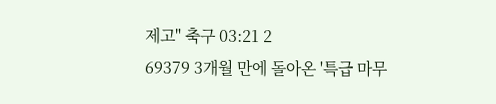제고" 축구 03:21 2
69379 3개월 만에 돌아온 '특급 마무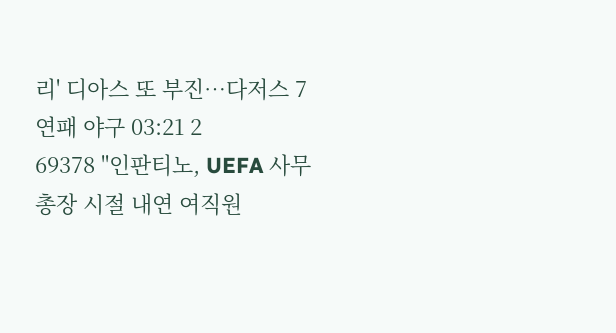리' 디아스 또 부진…다저스 7연패 야구 03:21 2
69378 "인판티노, UEFA 사무총장 시절 내연 여직원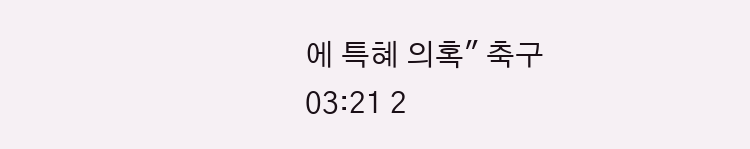에 특혜 의혹" 축구 03:21 2